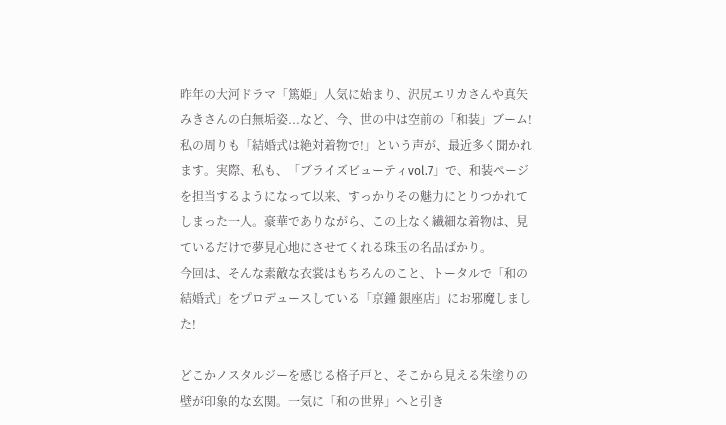昨年の大河ドラマ「篤姫」人気に始まり、沢尻エリカさんや真矢みきさんの白無垢姿...など、今、世の中は空前の「和装」ブーム!
私の周りも「結婚式は絶対着物で!」という声が、最近多く聞かれます。実際、私も、「ブライズビューティvol.7」で、和装ページを担当するようになって以来、すっかりその魅力にとりつかれてしまった一人。豪華でありながら、この上なく繊細な着物は、見ているだけで夢見心地にさせてくれる珠玉の名品ばかり。
今回は、そんな素敵な衣裳はもちろんのこと、トータルで「和の結婚式」をプロデュースしている「京鐘 銀座店」にお邪魔しました!

どこかノスタルジーを感じる格子戸と、そこから見える朱塗りの壁が印象的な玄関。一気に「和の世界」へと引き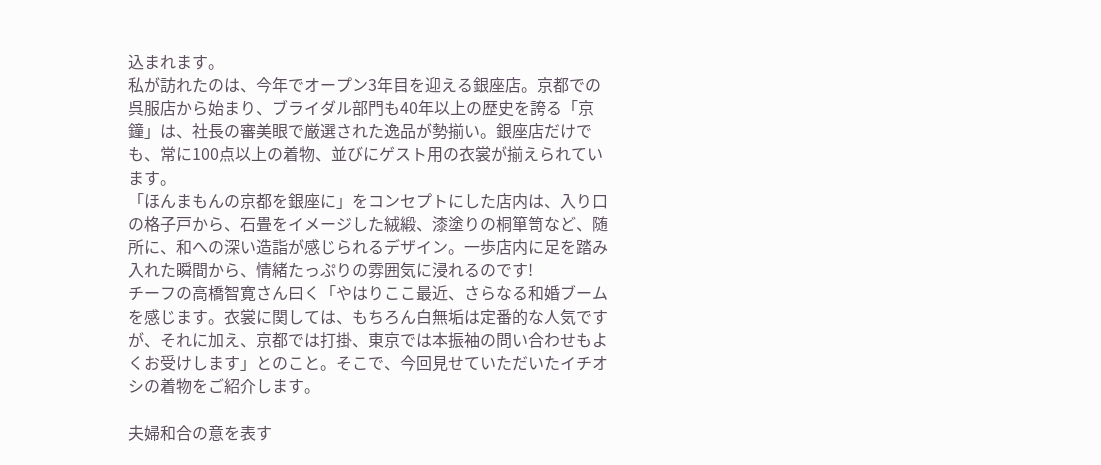込まれます。
私が訪れたのは、今年でオープン3年目を迎える銀座店。京都での呉服店から始まり、ブライダル部門も40年以上の歴史を誇る「京鐘」は、社長の審美眼で厳選された逸品が勢揃い。銀座店だけでも、常に100点以上の着物、並びにゲスト用の衣裳が揃えられています。
「ほんまもんの京都を銀座に」をコンセプトにした店内は、入り口の格子戸から、石畳をイメージした絨緞、漆塗りの桐箪笥など、随所に、和への深い造詣が感じられるデザイン。一歩店内に足を踏み入れた瞬間から、情緒たっぷりの雰囲気に浸れるのです!
チーフの高橋智寛さん曰く「やはりここ最近、さらなる和婚ブームを感じます。衣裳に関しては、もちろん白無垢は定番的な人気ですが、それに加え、京都では打掛、東京では本振袖の問い合わせもよくお受けします」とのこと。そこで、今回見せていただいたイチオシの着物をご紹介します。

夫婦和合の意を表す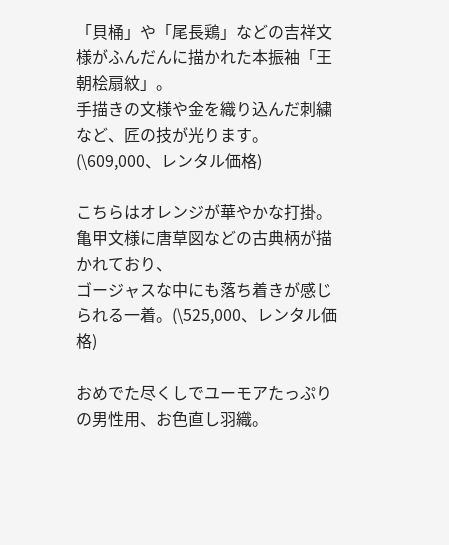「貝桶」や「尾長鶏」などの吉祥文様がふんだんに描かれた本振袖「王朝桧扇紋」。
手描きの文様や金を織り込んだ刺繍など、匠の技が光ります。(\609,000、レンタル価格)

こちらはオレンジが華やかな打掛。亀甲文様に唐草図などの古典柄が描かれており、
ゴージャスな中にも落ち着きが感じられる一着。(\525,000、レンタル価格)

おめでた尽くしでユーモアたっぷりの男性用、お色直し羽織。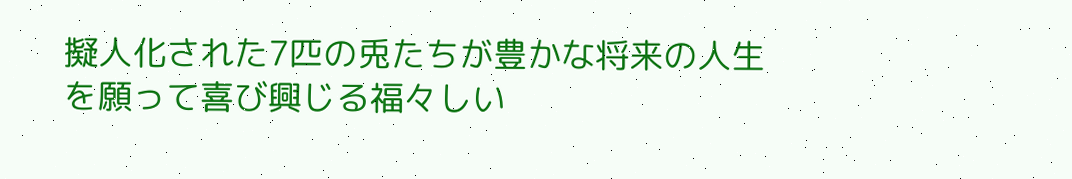擬人化された7匹の兎たちが豊かな将来の人生を願って喜び興じる福々しい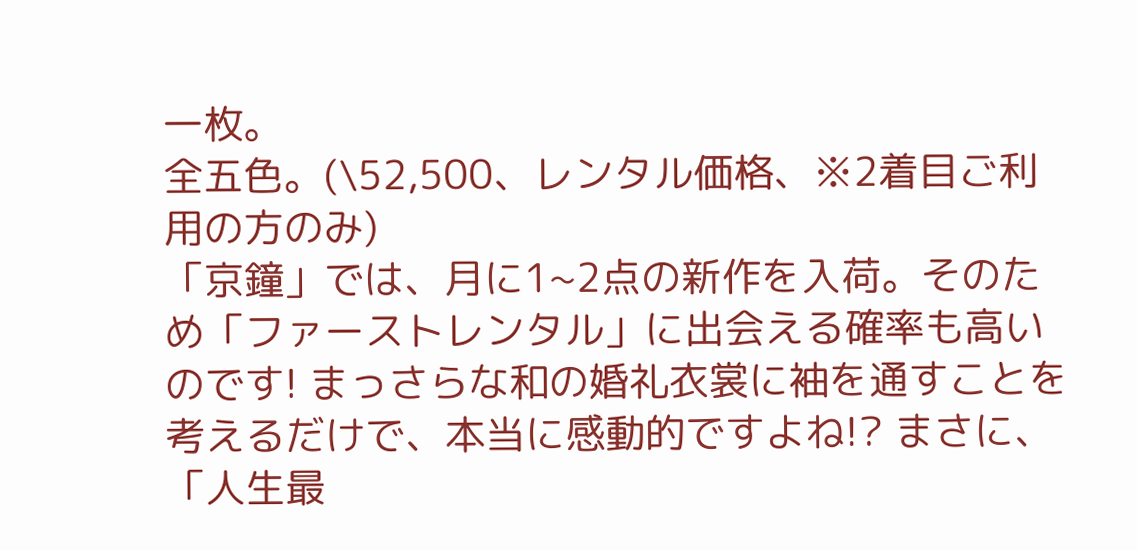一枚。
全五色。(\52,500、レンタル価格、※2着目ご利用の方のみ)
「京鐘」では、月に1~2点の新作を入荷。そのため「ファーストレンタル」に出会える確率も高いのです! まっさらな和の婚礼衣裳に袖を通すことを考えるだけで、本当に感動的ですよね!? まさに、「人生最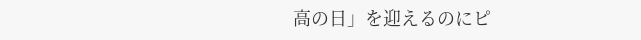高の日」を迎えるのにピ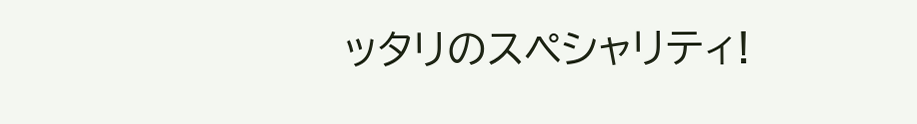ッタリのスペシャリティ!